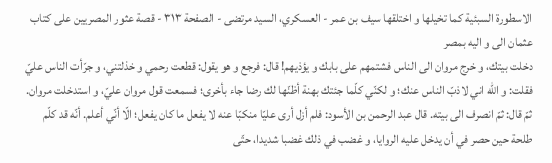الاسطورة السبئية كما تخيلها و اختلقها سيف بن عمر - العسكري، السيد مرتضى - الصفحة ٣١٣ - قصة عثور المصريين على كتاب عثمان الى و اليه بمصر
دخلت بيتك، و خرج مروان الى الناس فشتمهم على بابك و يؤذيهم! قال: فرجع و هو يقول: قطعت رحمي و خذلتني، و جرّأت الناس عليّ فقلت: و اللّه اني لاذبّ الناس عنك؛ و لكنّي كلّما جئتك بهنة أظنّها لك رضا جاء بأخرى؛ فسمعت قول مروان عليّ، و استدخلت مروان. ثمّ قال: ثمّ انصرف الى بيته. قال عبد الرحمن بن الأسود: فلم أزل أرى عليّا منكبّا عنه لا يفعل ما كان يفعل؛ الّا أنّي أعلم. أنّه قد كلّم طلحة حين حصر في أن يدخل عليه الروايا، و غضب في ذلك غضبا شديدا، حتّى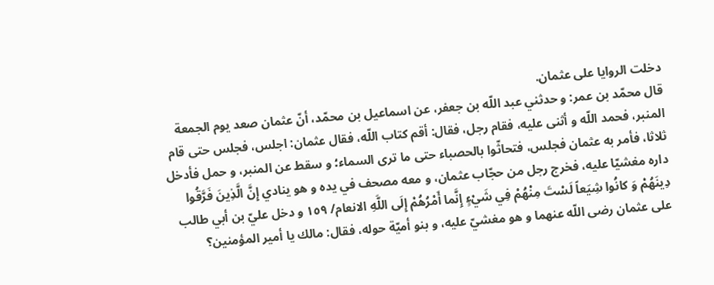دخلت الروايا على عثمان.
قال محمّد بن عمر: و حدثني عبد اللّه بن جعفر، عن اسماعيل بن محمّد، أنّ عثمان صعد يوم الجمعة المنبر، فحمد اللّه و أثنى عليه، فقام رجل، فقال: أقم كتاب اللّه، فقال عثمان: اجلس، فجلس حتى قام ثلاثا، فأمر به عثمان فجلس، فتحاثّوا بالحصباء حتى ما ترى السماء؛ و سقط عن المنبر، و حمل فأدخل داره مغشيّا عليه، فخرج رجل من حجّاب عثمان، و معه مصحف في يده و هو ينادي إِنَّ الَّذِينَ فَرَّقُوا دِينَهُمْ وَ كانُوا شِيَعاً لَسْتَ مِنْهُمْ فِي شَيْءٍ إِنَّما أَمْرُهُمْ إِلَى اللَّهِ الانعام/ ١٥٩ و دخل عليّ بن أبي طالب على عثمان رضى اللّه عنهما و هو مغشيّ عليه، و بنو أميّة حوله، فقال: مالك يا أمير المؤمنين؟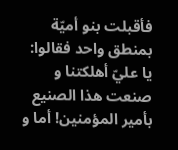فأقبلت بنو أميّة بمنطق واحد فقالوا:
يا عليّ أهلكتنا و صنعت هذا الصنيع بأمير المؤمنين! أما و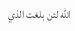اللّه لئن بلغت الذي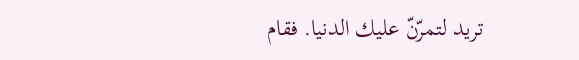تريد لتمرّنّ عليك الدنيا. فقام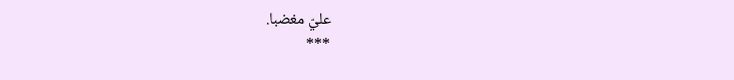عليّ مغضبا.
***